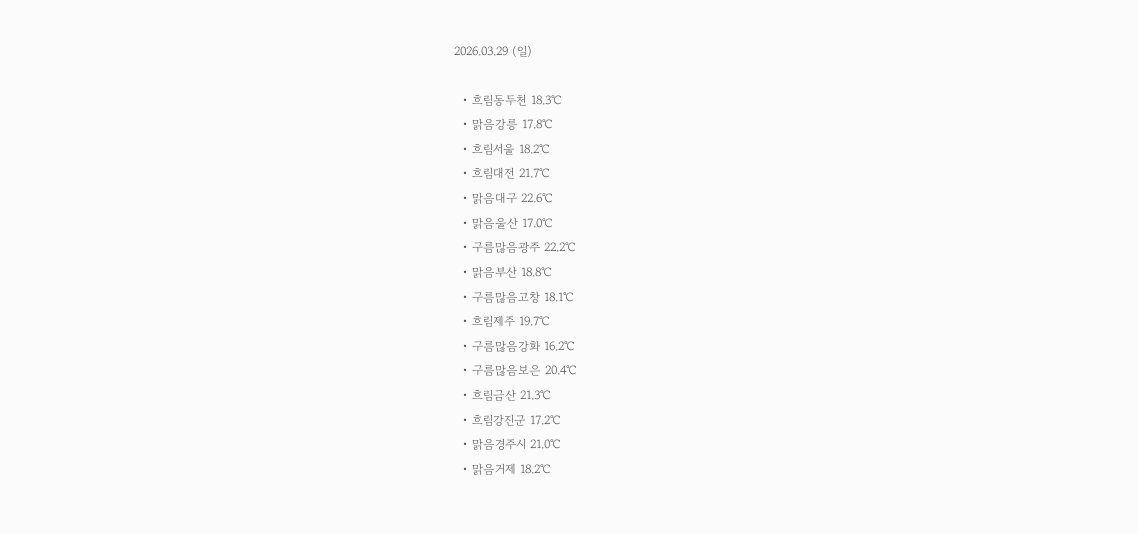2026.03.29 (일)

  • 흐림동두천 18.3℃
  • 맑음강릉 17.8℃
  • 흐림서울 18.2℃
  • 흐림대전 21.7℃
  • 맑음대구 22.6℃
  • 맑음울산 17.0℃
  • 구름많음광주 22.2℃
  • 맑음부산 18.8℃
  • 구름많음고창 18.1℃
  • 흐림제주 19.7℃
  • 구름많음강화 16.2℃
  • 구름많음보은 20.4℃
  • 흐림금산 21.3℃
  • 흐림강진군 17.2℃
  • 맑음경주시 21.0℃
  • 맑음거제 18.2℃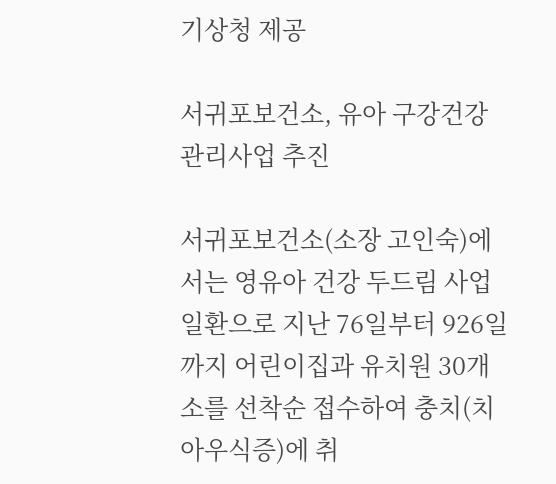기상청 제공

서귀포보건소, 유아 구강건강관리사업 추진

서귀포보건소(소장 고인숙)에서는 영유아 건강 두드림 사업 일환으로 지난 76일부터 926일까지 어린이집과 유치원 30개소를 선착순 접수하여 충치(치아우식증)에 취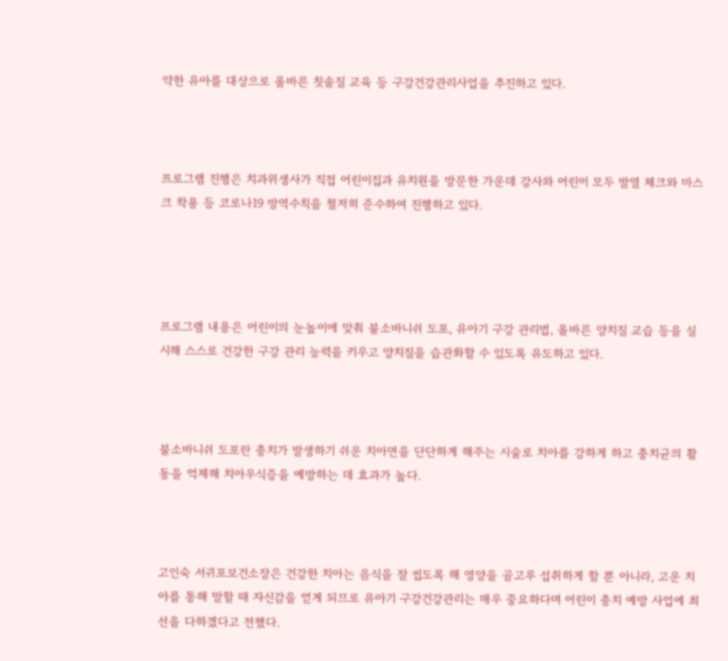약한 유아를 대상으로 올바른 칫솔질 교육 등 구강건강관리사업을 추진하고 있다.



프로그램 진행은 치과위생사가 직접 어린이집과 유치원을 방문한 가운데 강사와 어린이 모두 발열 체크와 마스크 착용 등 코로나19 방역수칙을 철저히 준수하여 진행하고 있다.




프로그램 내용은 어린이의 눈높이에 맞춰 불소바니쉬 도포, 유아기 구강 관리법, 올바른 양치질 교습 등을 실시해 스스로 건강한 구강 관리 능력을 키우고 양치질을 습관화할 수 있도록 유도하고 있다.



불소바니쉬 도포란 충치가 발생하기 쉬운 치아면을 단단하게 해주는 시술로 치아를 강하게 하고 충치균의 활동을 억제해 치아우식증을 예방하는 데 효과가 높다.



고인숙 서귀포보건소장은 건강한 치아는 음식을 잘 씹도록 해 영양을 골고루 섭취하게 할 뿐 아니라, 고운 치아를 통해 말할 때 자신감을 얻게 되므로 유아기 구강건강관리는 매우 중요하다며 어린이 충치 예방 사업에 최선을 다하겠다고 전했다.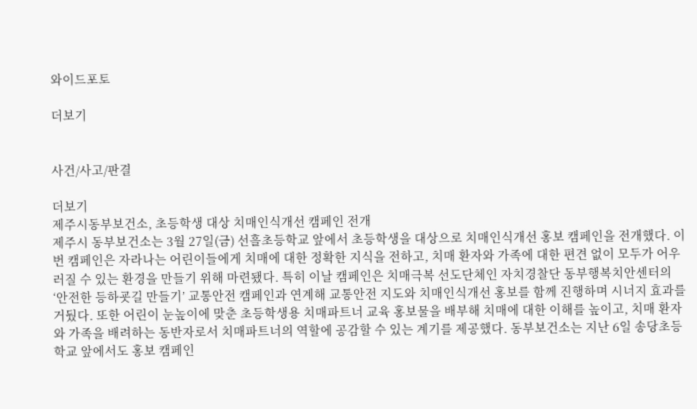와이드포토

더보기


사건/사고/판결

더보기
제주시동부보건소, 초등학생 대상 치매인식개선 캠페인 전개
제주시 동부보건소는 3월 27일(금) 선흘초등학교 앞에서 초등학생을 대상으로 치매인식개선 홍보 캠페인을 전개했다. 이번 캠페인은 자라나는 어린이들에게 치매에 대한 정확한 지식을 전하고, 치매 환자와 가족에 대한 편견 없이 모두가 어우러질 수 있는 환경을 만들기 위해 마련됐다. 특히 이날 캠페인은 치매극복 선도단체인 자치경찰단 동부행복치안센터의 ‘안전한 등하굣길 만들기’ 교통안전 캠페인과 연계해 교통안전 지도와 치매인식개선 홍보를 함께 진행하며 시너지 효과를 거뒀다. 또한 어린이 눈높이에 맞춘 초등학생용 치매파트너 교육 홍보물을 배부해 치매에 대한 이해를 높이고, 치매 환자와 가족을 배려하는 동반자로서 치매파트너의 역할에 공감할 수 있는 계기를 제공했다. 동부보건소는 지난 6일 송당초등학교 앞에서도 홍보 캠페인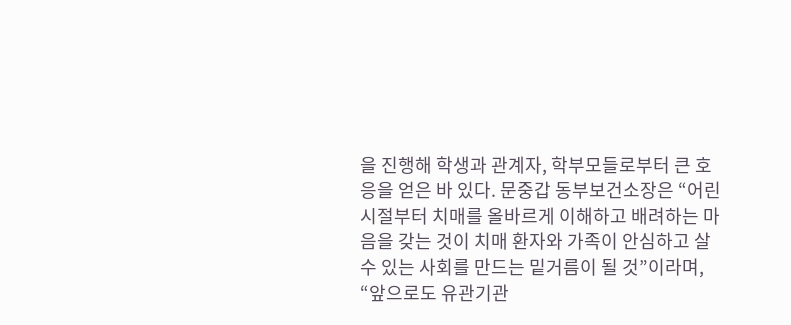을 진행해 학생과 관계자, 학부모들로부터 큰 호응을 얻은 바 있다. 문중갑 동부보건소장은 “어린 시절부터 치매를 올바르게 이해하고 배려하는 마음을 갖는 것이 치매 환자와 가족이 안심하고 살 수 있는 사회를 만드는 밑거름이 될 것”이라며, “앞으로도 유관기관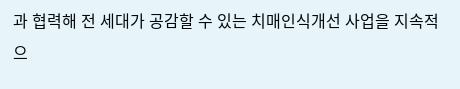과 협력해 전 세대가 공감할 수 있는 치매인식개선 사업을 지속적으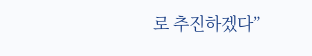로 추진하겠다”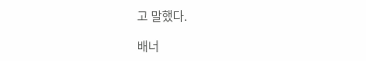고 말했다.

배너